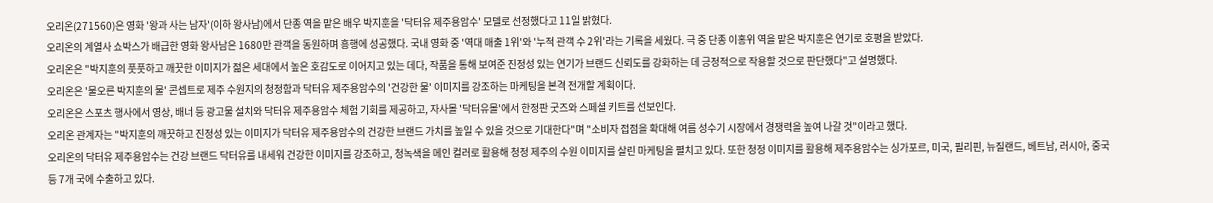오리온(271560)은 영화 '왕과 사는 남자'(이하 왕사남)에서 단종 역을 맡은 배우 박지훈을 '닥터유 제주용암수' 모델로 선정했다고 11일 밝혔다.
오리온의 계열사 쇼박스가 배급한 영화 왕사남은 1680만 관객을 동원하며 흥행에 성공했다. 국내 영화 중 '역대 매출 1위'와 '누적 관객 수 2위'라는 기록을 세웠다. 극 중 단종 이홍위 역을 맡은 박지훈은 연기로 호평을 받았다.
오리온은 "박지훈의 풋풋하고 깨끗한 이미지가 젊은 세대에서 높은 호감도로 이어지고 있는 데다, 작품을 통해 보여준 진정성 있는 연기가 브랜드 신뢰도를 강화하는 데 긍정적으로 작용할 것으로 판단했다"고 설명했다.
오리온은 '물오른 박지훈의 물' 콘셉트로 제주 수원지의 청정함과 닥터유 제주용암수의 '건강한 물' 이미지를 강조하는 마케팅을 본격 전개할 계획이다.
오리온은 스포츠 행사에서 영상, 배너 등 광고물 설치와 닥터유 제주용암수 체험 기회를 제공하고, 자사몰 '닥터유몰'에서 한정판 굿즈와 스페셜 키트를 선보인다.
오리온 관계자는 "박지훈의 깨끗하고 진정성 있는 이미지가 닥터유 제주용암수의 건강한 브랜드 가치를 높일 수 있을 것으로 기대한다"며 "소비자 접점을 확대해 여름 성수기 시장에서 경쟁력을 높여 나갈 것"이라고 했다.
오리온의 닥터유 제주용암수는 건강 브랜드 닥터유를 내세워 건강한 이미지를 강조하고, 청녹색을 메인 컬러로 활용해 청정 제주의 수원 이미지를 살린 마케팅을 펼치고 있다. 또한 청정 이미지를 활용해 제주용암수는 싱가포르, 미국, 필리핀, 뉴질랜드, 베트남, 러시아, 중국 등 7개 국에 수출하고 있다.